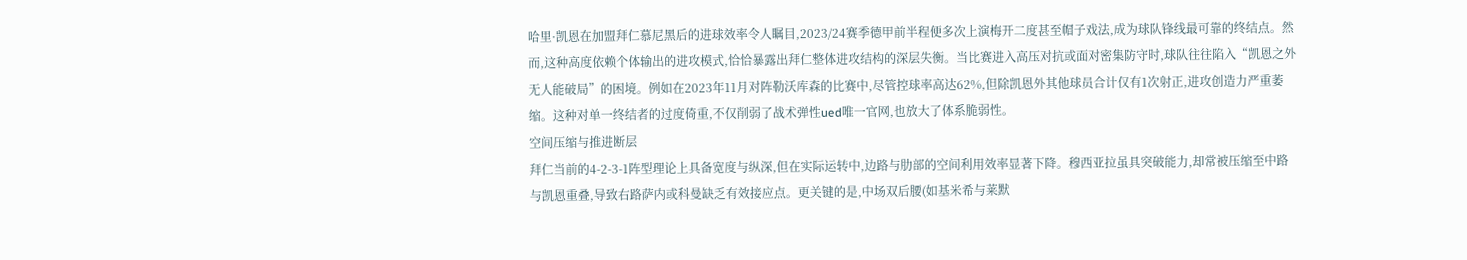哈里·凯恩在加盟拜仁慕尼黑后的进球效率令人瞩目,2023/24赛季德甲前半程便多次上演梅开二度甚至帽子戏法,成为球队锋线最可靠的终结点。然而,这种高度依赖个体输出的进攻模式,恰恰暴露出拜仁整体进攻结构的深层失衡。当比赛进入高压对抗或面对密集防守时,球队往往陷入“凯恩之外无人能破局”的困境。例如在2023年11月对阵勒沃库森的比赛中,尽管控球率高达62%,但除凯恩外其他球员合计仅有1次射正,进攻创造力严重萎缩。这种对单一终结者的过度倚重,不仅削弱了战术弹性ued唯一官网,也放大了体系脆弱性。
空间压缩与推进断层
拜仁当前的4-2-3-1阵型理论上具备宽度与纵深,但在实际运转中,边路与肋部的空间利用效率显著下降。穆西亚拉虽具突破能力,却常被压缩至中路与凯恩重叠,导致右路萨内或科曼缺乏有效接应点。更关键的是,中场双后腰(如基米希与莱默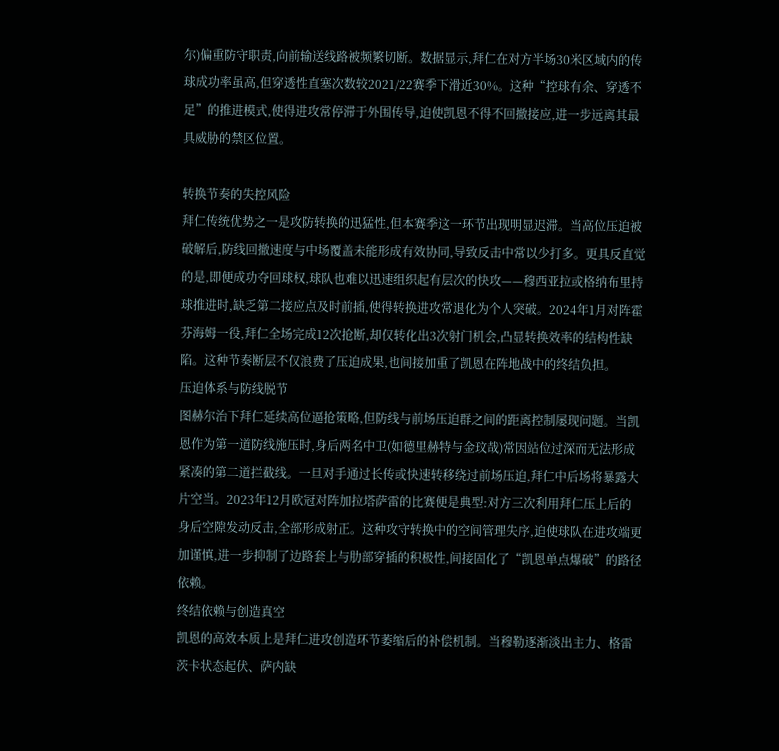尔)偏重防守职责,向前输送线路被频繁切断。数据显示,拜仁在对方半场30米区域内的传球成功率虽高,但穿透性直塞次数较2021/22赛季下滑近30%。这种“控球有余、穿透不足”的推进模式,使得进攻常停滞于外围传导,迫使凯恩不得不回撤接应,进一步远离其最具威胁的禁区位置。

转换节奏的失控风险
拜仁传统优势之一是攻防转换的迅猛性,但本赛季这一环节出现明显迟滞。当高位压迫被破解后,防线回撤速度与中场覆盖未能形成有效协同,导致反击中常以少打多。更具反直觉的是,即便成功夺回球权,球队也难以迅速组织起有层次的快攻——穆西亚拉或格纳布里持球推进时,缺乏第二接应点及时前插,使得转换进攻常退化为个人突破。2024年1月对阵霍芬海姆一役,拜仁全场完成12次抢断,却仅转化出3次射门机会,凸显转换效率的结构性缺陷。这种节奏断层不仅浪费了压迫成果,也间接加重了凯恩在阵地战中的终结负担。
压迫体系与防线脱节
图赫尔治下拜仁延续高位逼抢策略,但防线与前场压迫群之间的距离控制屡现问题。当凯恩作为第一道防线施压时,身后两名中卫(如德里赫特与金玟哉)常因站位过深而无法形成紧凑的第二道拦截线。一旦对手通过长传或快速转移绕过前场压迫,拜仁中后场将暴露大片空当。2023年12月欧冠对阵加拉塔萨雷的比赛便是典型:对方三次利用拜仁压上后的身后空隙发动反击,全部形成射正。这种攻守转换中的空间管理失序,迫使球队在进攻端更加谨慎,进一步抑制了边路套上与肋部穿插的积极性,间接固化了“凯恩单点爆破”的路径依赖。
终结依赖与创造真空
凯恩的高效本质上是拜仁进攻创造环节萎缩后的补偿机制。当穆勒逐渐淡出主力、格雷茨卡状态起伏、萨内缺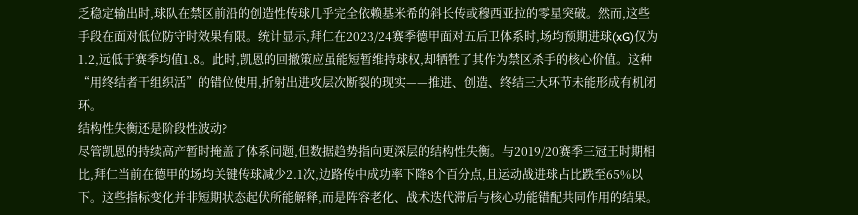乏稳定输出时,球队在禁区前沿的创造性传球几乎完全依赖基米希的斜长传或穆西亚拉的零星突破。然而,这些手段在面对低位防守时效果有限。统计显示,拜仁在2023/24赛季德甲面对五后卫体系时,场均预期进球(xG)仅为1.2,远低于赛季均值1.8。此时,凯恩的回撤策应虽能短暂维持球权,却牺牲了其作为禁区杀手的核心价值。这种“用终结者干组织活”的错位使用,折射出进攻层次断裂的现实——推进、创造、终结三大环节未能形成有机闭环。
结构性失衡还是阶段性波动?
尽管凯恩的持续高产暂时掩盖了体系问题,但数据趋势指向更深层的结构性失衡。与2019/20赛季三冠王时期相比,拜仁当前在德甲的场均关键传球减少2.1次,边路传中成功率下降8个百分点,且运动战进球占比跌至65%以下。这些指标变化并非短期状态起伏所能解释,而是阵容老化、战术迭代滞后与核心功能错配共同作用的结果。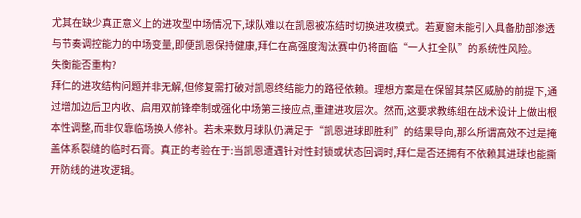尤其在缺少真正意义上的进攻型中场情况下,球队难以在凯恩被冻结时切换进攻模式。若夏窗未能引入具备肋部渗透与节奏调控能力的中场变量,即便凯恩保持健康,拜仁在高强度淘汰赛中仍将面临“一人扛全队”的系统性风险。
失衡能否重构?
拜仁的进攻结构问题并非无解,但修复需打破对凯恩终结能力的路径依赖。理想方案是在保留其禁区威胁的前提下,通过增加边后卫内收、启用双前锋牵制或强化中场第三接应点,重建进攻层次。然而,这要求教练组在战术设计上做出根本性调整,而非仅靠临场换人修补。若未来数月球队仍满足于“凯恩进球即胜利”的结果导向,那么所谓高效不过是掩盖体系裂缝的临时石膏。真正的考验在于:当凯恩遭遇针对性封锁或状态回调时,拜仁是否还拥有不依赖其进球也能撕开防线的进攻逻辑。